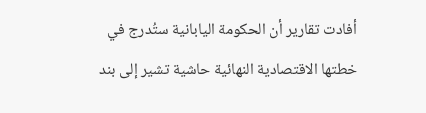أفادت تقارير أن الحكومة اليابانية ستُدرج في خطتها الاقتصادية النهائية حاشية تشير إلى بند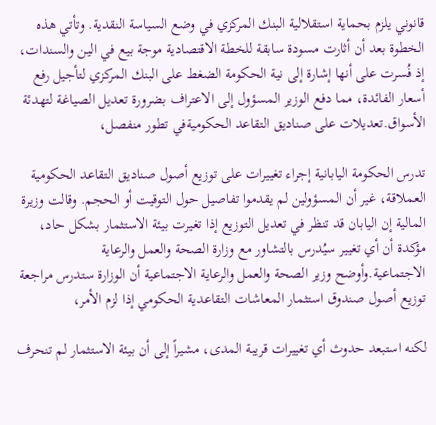قانوني يلزم بحماية استقلالية البنك المركزي في وضع السياسة النقدية. وتأتي هذه الخطوة بعد أن أثارت مسودة سابقة للخطة الاقتصادية موجة بيع في الين والسندات، إذ فُسرت على أنها إشارة إلى نية الحكومة الضغط على البنك المركزي لتأجيل رفع أسعار الفائدة، مما دفع الوزير المسؤول إلى الاعتراف بضرورة تعديل الصياغة لتهدئة الأسواق.تعديلات على صناديق التقاعد الحكوميةفي تطور منفصل،

تدرس الحكومة اليابانية إجراء تغييرات على توزيع أصول صناديق التقاعد الحكومية العملاقة، غير أن المسؤولين لم يقدموا تفاصيل حول التوقيت أو الحجم. وقالت وزيرة المالية إن اليابان قد تنظر في تعديل التوزيع إذا تغيرت بيئة الاستثمار بشكل حاد، مؤكدة أن أي تغيير سيُدرس بالتشاور مع وزارة الصحة والعمل والرعاية الاجتماعية.وأوضح وزير الصحة والعمل والرعاية الاجتماعية أن الوزارة ستدرس مراجعة توزيع أصول صندوق استثمار المعاشات التقاعدية الحكومي إذا لزم الأمر،

لكنه استبعد حدوث أي تغييرات قريبة المدى، مشيراً إلى أن بيئة الاستثمار لم تنحرف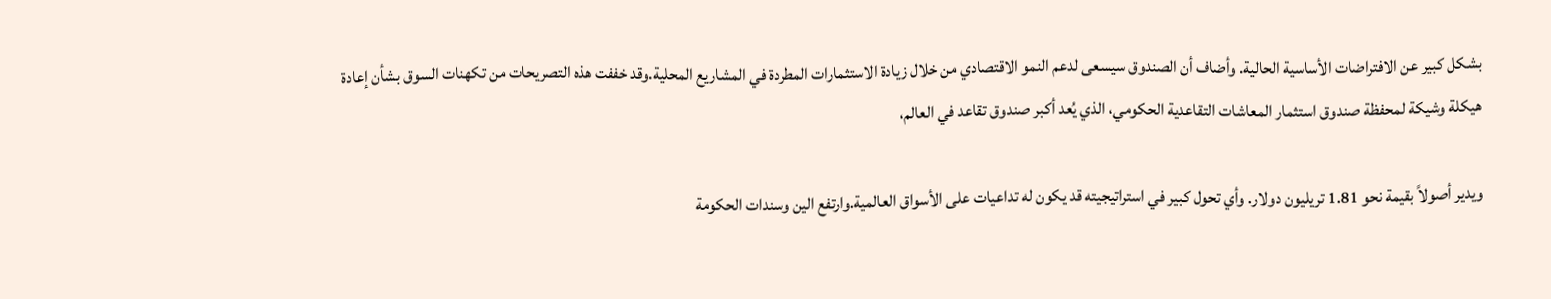بشكل كبير عن الافتراضات الأساسية الحالية. وأضاف أن الصندوق سيسعى لدعم النمو الاقتصادي من خلال زيادة الاستثمارات المطردة في المشاريع المحلية.وقد خففت هذه التصريحات من تكهنات السوق بشأن إعادة هيكلة وشيكة لمحفظة صندوق استثمار المعاشات التقاعدية الحكومي، الذي يُعد أكبر صندوق تقاعد في العالم،

ويدير أصولاً بقيمة نحو 1.81 تريليون دولار. وأي تحول كبير في استراتيجيته قد يكون له تداعيات على الأسواق العالمية.وارتفع الين وسندات الحكومة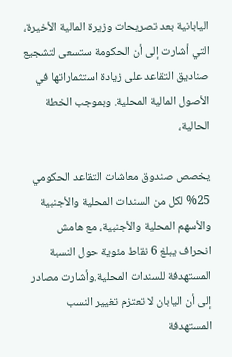اليابانية بعد تصريحات وزيرة المالية الأخيرة، التي أشارت إلى أن الحكومة ستسعى لتشجيع صناديق التقاعد على زيادة استثماراتها في الأصول المالية المحلية. وبموجب الخطة الحالية،

يخصص صندوق معاشات التقاعد الحكومي 25% لكل من السندات المحلية والأجنبية والأسهم المحلية والأجنبية، مع هامش انحراف يبلغ 6 نقاط مئوية حول النسبة المستهدفة للسندات المحلية.وأشارت مصادر إلى أن اليابان لا تعتزم تغيير النسب المستهدفة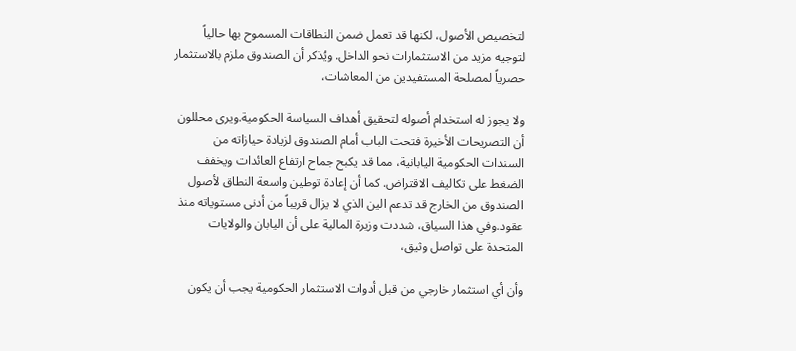لتخصيص الأصول، لكنها قد تعمل ضمن النطاقات المسموح بها حالياً لتوجيه مزيد من الاستثمارات نحو الداخل. ويُذكر أن الصندوق ملزم بالاستثمار حصرياً لمصلحة المستفيدين من المعاشات،

ولا يجوز له استخدام أصوله لتحقيق أهداف السياسة الحكومية.ويرى محللون أن التصريحات الأخيرة فتحت الباب أمام الصندوق لزيادة حيازاته من السندات الحكومية اليابانية، مما قد يكبح جماح ارتفاع العائدات ويخفف الضغط على تكاليف الاقتراض. كما أن إعادة توطين واسعة النطاق لأصول الصندوق من الخارج قد تدعم الين الذي لا يزال قريباً من أدنى مستوياته منذ عقود.وفي هذا السياق، شددت وزيرة المالية على أن اليابان والولايات المتحدة على تواصل وثيق،

وأن أي استثمار خارجي من قبل أدوات الاستثمار الحكومية يجب أن يكون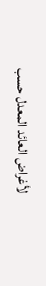لأغراض العائد المعدل حسب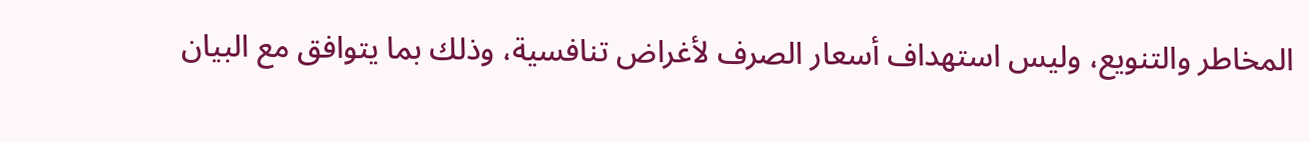المخاطر والتنويع، وليس استهداف أسعار الصرف لأغراض تنافسية، وذلك بما يتوافق مع البيان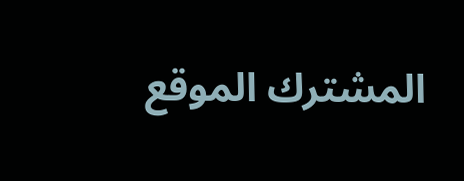المشترك الموقع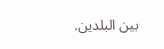بين البلدين.